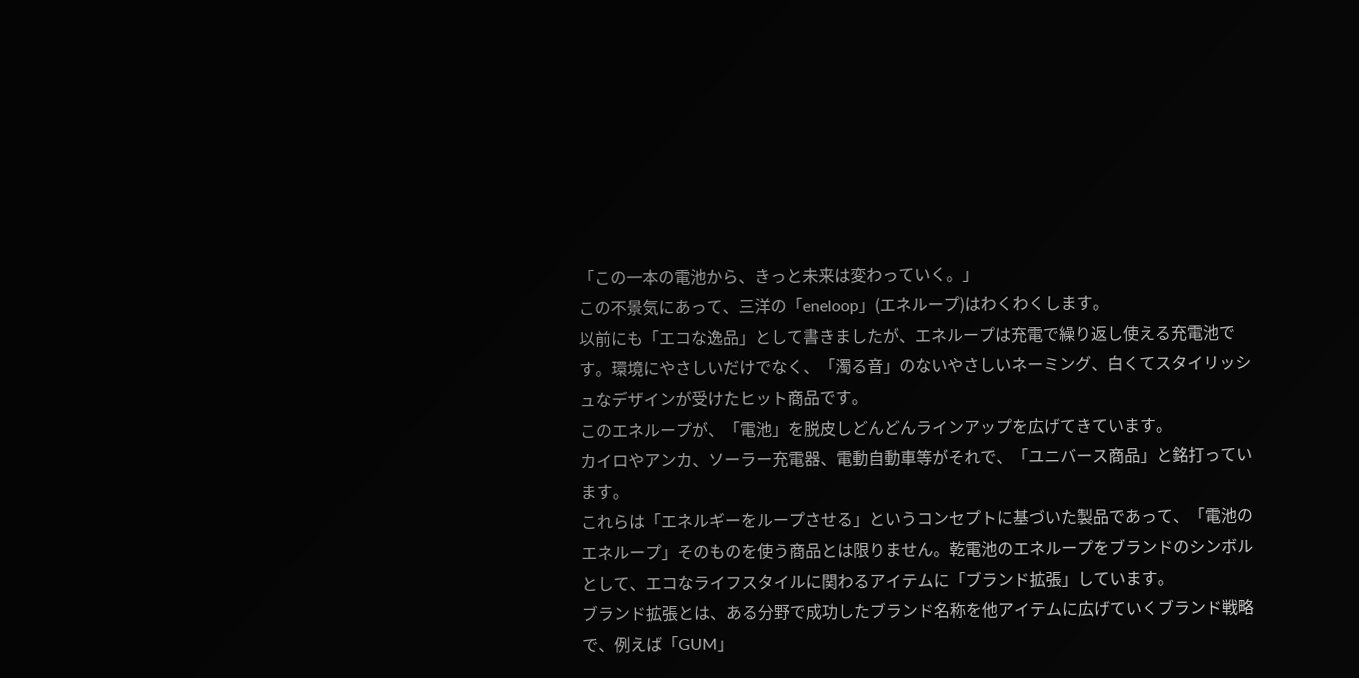「この一本の電池から、きっと未来は変わっていく。」
この不景気にあって、三洋の「eneloop」(エネループ)はわくわくします。
以前にも「エコな逸品」として書きましたが、エネループは充電で繰り返し使える充電池です。環境にやさしいだけでなく、「濁る音」のないやさしいネーミング、白くてスタイリッシュなデザインが受けたヒット商品です。
このエネループが、「電池」を脱皮しどんどんラインアップを広げてきています。
カイロやアンカ、ソーラー充電器、電動自動車等がそれで、「ユニバース商品」と銘打っています。
これらは「エネルギーをループさせる」というコンセプトに基づいた製品であって、「電池のエネループ」そのものを使う商品とは限りません。乾電池のエネループをブランドのシンボルとして、エコなライフスタイルに関わるアイテムに「ブランド拡張」しています。
ブランド拡張とは、ある分野で成功したブランド名称を他アイテムに広げていくブランド戦略で、例えば「GUM」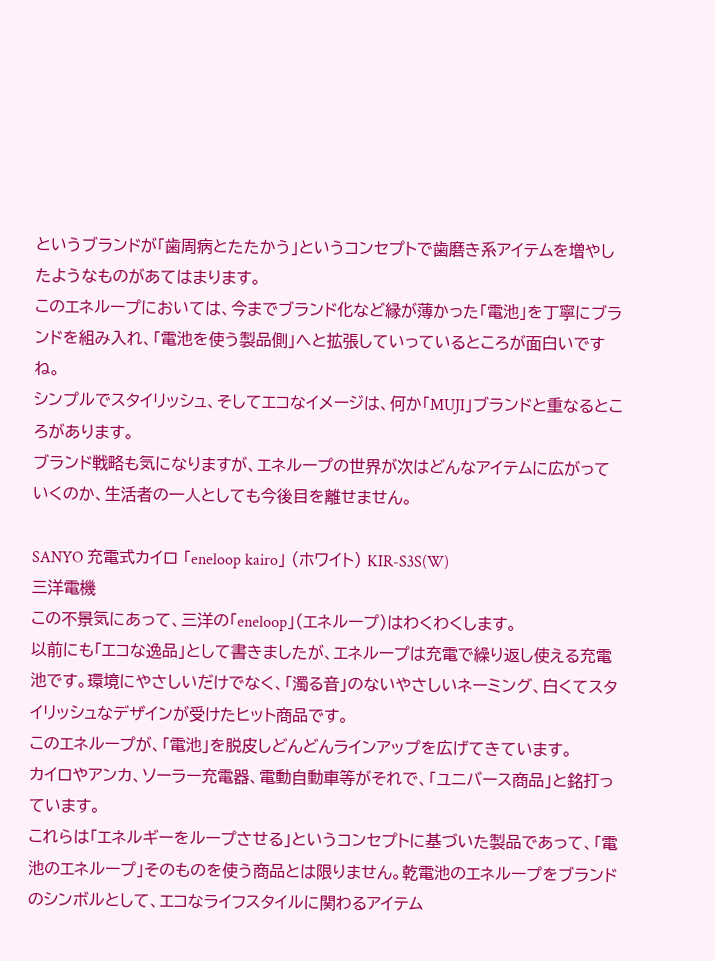というブランドが「歯周病とたたかう」というコンセプトで歯磨き系アイテムを増やしたようなものがあてはまります。
このエネループにおいては、今までブランド化など縁が薄かった「電池」を丁寧にブランドを組み入れ、「電池を使う製品側」へと拡張していっているところが面白いですね。
シンプルでスタイリッシュ、そしてエコなイメージは、何か「MUJI」ブランドと重なるところがあります。
ブランド戦略も気になりますが、エネループの世界が次はどんなアイテムに広がっていくのか、生活者の一人としても今後目を離せません。

SANYO 充電式カイロ 「eneloop kairo」 (ホワイト) KIR-S3S(W)
三洋電機
この不景気にあって、三洋の「eneloop」(エネループ)はわくわくします。
以前にも「エコな逸品」として書きましたが、エネループは充電で繰り返し使える充電池です。環境にやさしいだけでなく、「濁る音」のないやさしいネーミング、白くてスタイリッシュなデザインが受けたヒット商品です。
このエネループが、「電池」を脱皮しどんどんラインアップを広げてきています。
カイロやアンカ、ソーラー充電器、電動自動車等がそれで、「ユニバース商品」と銘打っています。
これらは「エネルギーをループさせる」というコンセプトに基づいた製品であって、「電池のエネループ」そのものを使う商品とは限りません。乾電池のエネループをブランドのシンボルとして、エコなライフスタイルに関わるアイテム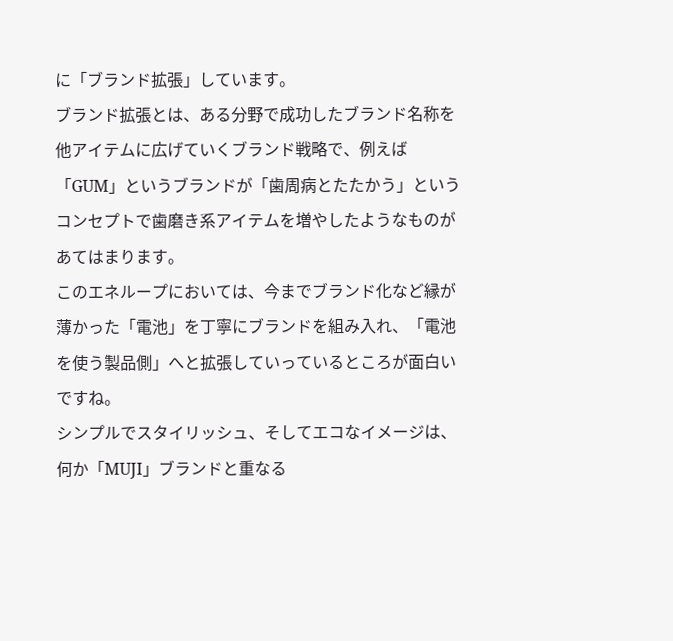に「ブランド拡張」しています。
ブランド拡張とは、ある分野で成功したブランド名称を他アイテムに広げていくブランド戦略で、例えば「GUM」というブランドが「歯周病とたたかう」というコンセプトで歯磨き系アイテムを増やしたようなものがあてはまります。
このエネループにおいては、今までブランド化など縁が薄かった「電池」を丁寧にブランドを組み入れ、「電池を使う製品側」へと拡張していっているところが面白いですね。
シンプルでスタイリッシュ、そしてエコなイメージは、何か「MUJI」ブランドと重なる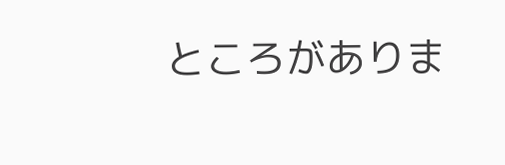ところがありま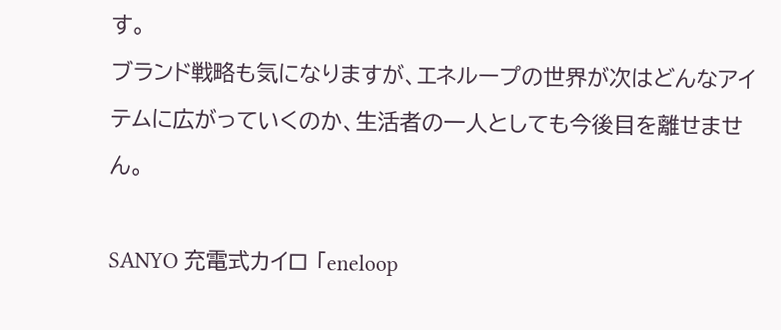す。
ブランド戦略も気になりますが、エネループの世界が次はどんなアイテムに広がっていくのか、生活者の一人としても今後目を離せません。

SANYO 充電式カイロ 「eneloop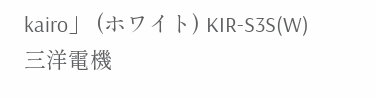kairo」 (ホワイト) KIR-S3S(W)
三洋電機